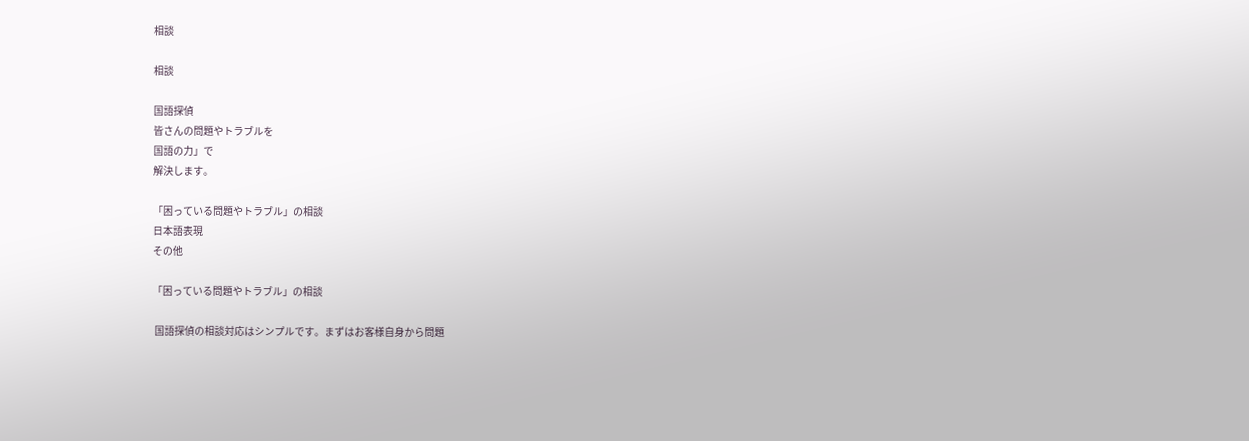相談

相談

国語探偵
皆さんの問題やトラブルを
国語の力」で
解決します。

「困っている問題やトラブル」の相談
日本語表現
その他

「困っている問題やトラブル」の相談

 国語探偵の相談対応はシンプルです。まずはお客様自身から問題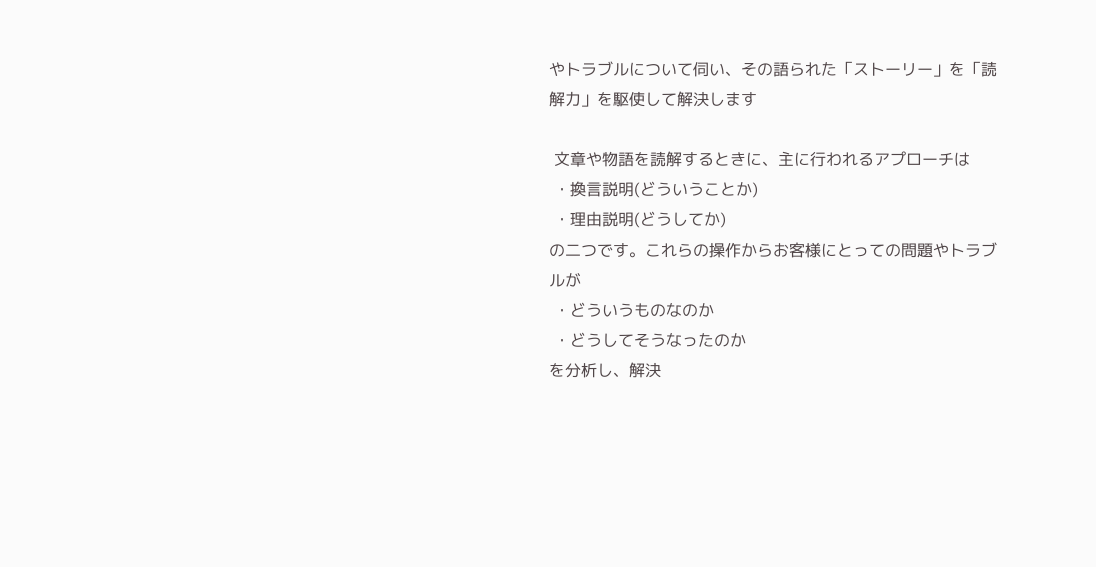やトラブルについて伺い、その語られた「ストーリー」を「読解力」を駆使して解決します

 文章や物語を読解するときに、主に行われるアプローチは
 ・換言説明(どういうことか)
 ・理由説明(どうしてか)
の二つです。これらの操作からお客様にとっての問題やトラブルが
 ・どういうものなのか
 ・どうしてそうなったのか
を分析し、解決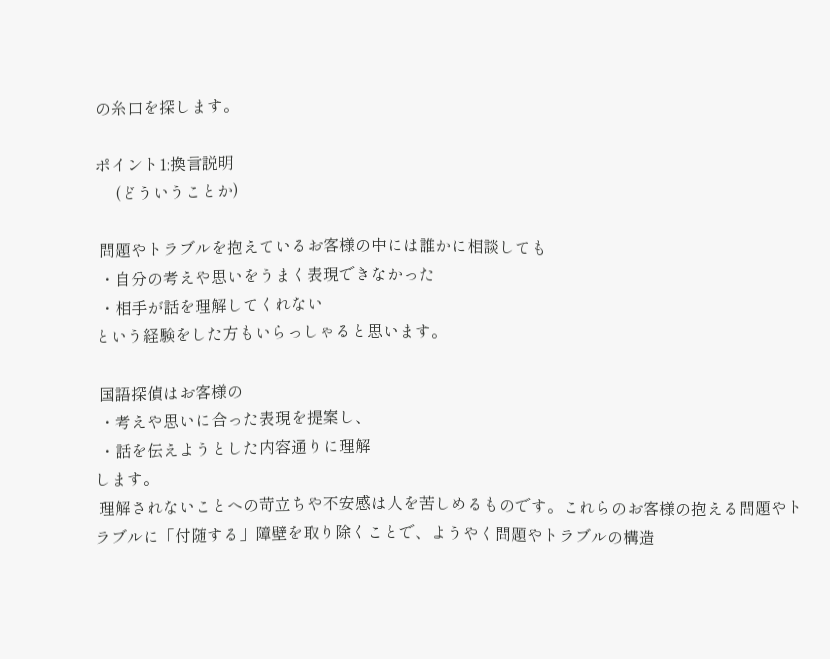の糸口を探します。

ポイント1:換言説明
     (どういうことか)

 問題やトラブルを抱えているお客様の中には誰かに相談しても
 ・自分の考えや思いをうまく表現できなかった
 ・相手が話を理解してくれない
という経験をした方もいらっしゃると思います。

 国語探偵はお客様の
 ・考えや思いに合った表現を提案し、
 ・話を伝えようとした内容通りに理解
します。
 理解されないことへの苛立ちや不安感は人を苦しめるものです。これらのお客様の抱える問題やトラブルに「付随する」障壁を取り除くことで、ようやく問題やトラブルの構造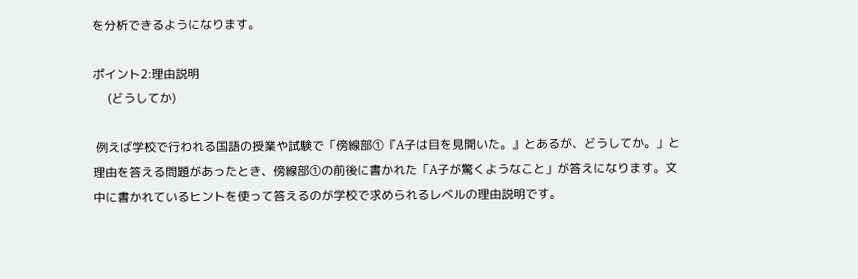を分析できるようになります。

ポイント2:理由説明
     (どうしてか)

 例えば学校で行われる国語の授業や試験で「傍線部①『A子は目を見開いた。』とあるが、どうしてか。」と理由を答える問題があったとき、傍線部①の前後に書かれた「A子が驚くようなこと」が答えになります。文中に書かれているヒントを使って答えるのが学校で求められるレベルの理由説明です。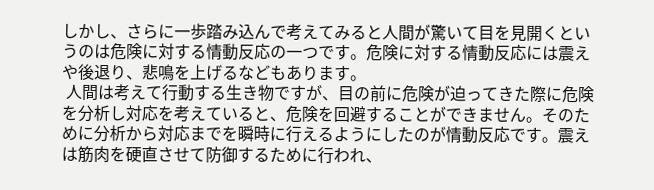しかし、さらに一歩踏み込んで考えてみると人間が驚いて目を見開くというのは危険に対する情動反応の一つです。危険に対する情動反応には震えや後退り、悲鳴を上げるなどもあります。
 人間は考えて行動する生き物ですが、目の前に危険が迫ってきた際に危険を分析し対応を考えていると、危険を回避することができません。そのために分析から対応までを瞬時に行えるようにしたのが情動反応です。震えは筋肉を硬直させて防御するために行われ、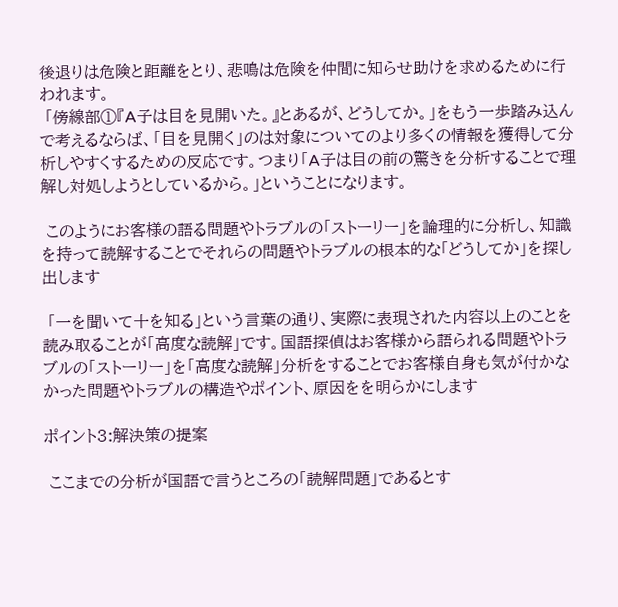後退りは危険と距離をとり、悲鳴は危険を仲間に知らせ助けを求めるために行われます。
 「傍線部①『A子は目を見開いた。』とあるが、どうしてか。」をもう一歩踏み込んで考えるならば、「目を見開く」のは対象についてのより多くの情報を獲得して分析しやすくするための反応です。つまり「A子は目の前の驚きを分析することで理解し対処しようとしているから。」ということになります。

 このようにお客様の語る問題やトラブルの「ストーリー」を論理的に分析し、知識を持って読解することでそれらの問題やトラブルの根本的な「どうしてか」を探し出します

 「一を聞いて十を知る」という言葉の通り、実際に表現された内容以上のことを読み取ることが「高度な読解」です。国語探偵はお客様から語られる問題やトラブルの「ストーリー」を「高度な読解」分析をすることでお客様自身も気が付かなかった問題やトラブルの構造やポイント、原因をを明らかにします

ポイント3:解決策の提案

 ここまでの分析が国語で言うところの「読解問題」であるとす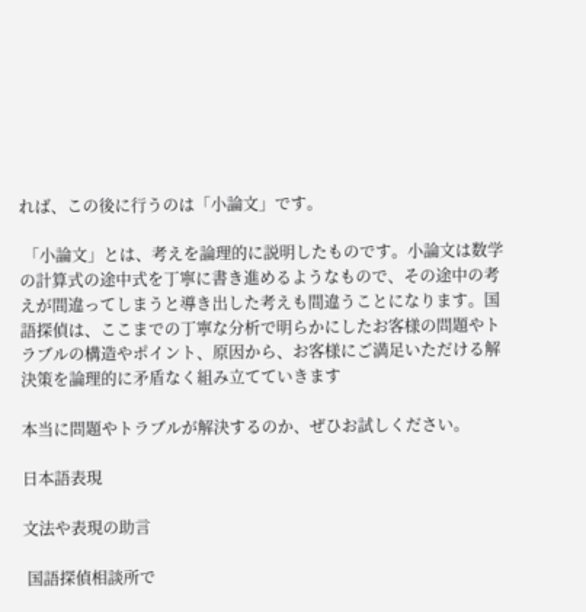れば、この後に行うのは「小論文」です。

 「小論文」とは、考えを論理的に説明したものです。小論文は数学の計算式の途中式を丁寧に書き進めるようなもので、その途中の考えが間違ってしまうと導き出した考えも間違うことになります。国語探偵は、ここまでの丁寧な分析で明らかにしたお客様の問題やトラブルの構造やポイント、原因から、お客様にご満足いただける解決策を論理的に矛盾なく組み立てていきます

本当に問題やトラブルが解決するのか、ぜひお試しください。

日本語表現

文法や表現の助言

 国語探偵相談所で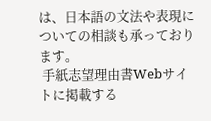は、日本語の文法や表現についての相談も承っております。
 手紙志望理由書Webサイトに掲載する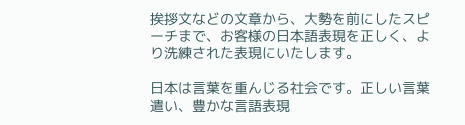挨拶文などの文章から、大勢を前にしたスピーチまで、お客様の日本語表現を正しく、より洗練された表現にいたします。

日本は言葉を重んじる社会です。正しい言葉遣い、豊かな言語表現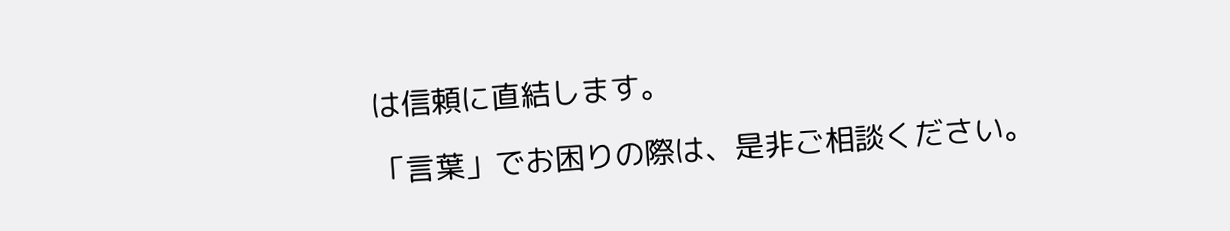は信頼に直結します。

「言葉」でお困りの際は、是非ご相談ください。